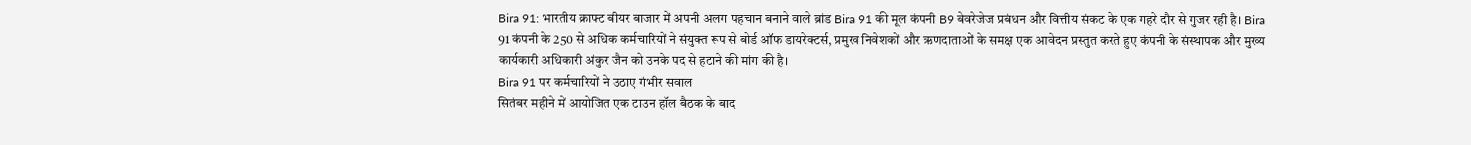Bira 91: भारतीय क्राफ्ट बीयर बाजार में अपनी अलग पहचान बनाने वाले ब्रांड Bira 91 की मूल कंपनी B9 बेवरेजेज प्रबंधन और वित्तीय संकट के एक गहरे दौर से गुजर रही है। Bira 91 कंपनी के 250 से अधिक कर्मचारियों ने संयुक्त रूप से बोर्ड ऑफ डायरेक्टर्स, प्रमुख निवेशकों और ऋणदाताओं के समक्ष एक आवेदन प्रस्तुत करते हुए कंपनी के संस्थापक और मुख्य कार्यकारी अधिकारी अंकुर जैन को उनके पद से हटाने की मांग की है।
Bira 91 पर कर्मचारियों ने उठाए गंभीर सवाल
सितंबर महीने में आयोजित एक टाउन हॉल बैठक के बाद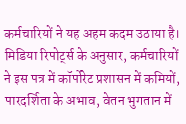कर्मचारियों ने यह अहम कदम उठाया है। मिडिया रिपोर्ट्स के अनुसार, कर्मचारियों ने इस पत्र में कॉर्पोरेट प्रशासन में कमियों, पारदर्शिता के अभाव, वेतन भुगतान में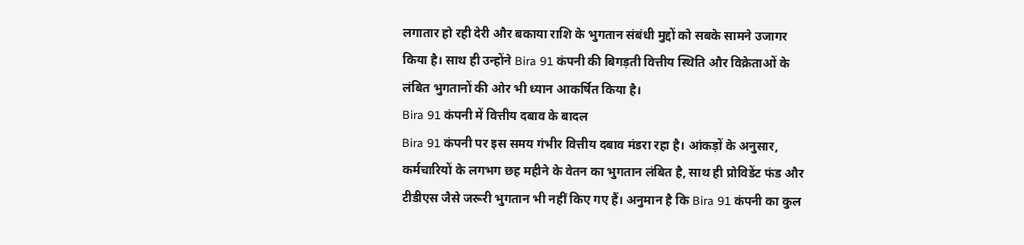लगातार हो रही देरी और बकाया राशि के भुगतान संबंधी मुद्दों को सबके सामने उजागर किया है। साथ ही उन्होंने Bira 91 कंपनी की बिगड़ती वित्तीय स्थिति और विक्रेताओं के लंबित भुगतानों की ओर भी ध्यान आकर्षित किया है।
Bira 91 कंपनी में वित्तीय दबाव के बादल
Bira 91 कंपनी पर इस समय गंभीर वित्तीय दबाव मंडरा रहा है। आंकड़ों के अनुसार, कर्मचारियों के लगभग छह महीने के वेतन का भुगतान लंबित है, साथ ही प्रोविडेंट फंड और टीडीएस जैसे जरूरी भुगतान भी नहीं किए गए हैं। अनुमान है कि Bira 91 कंपनी का कुल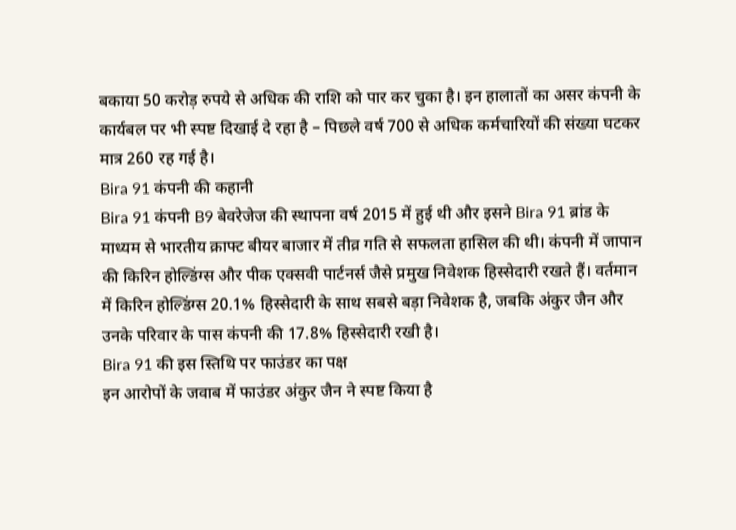बकाया 50 करोड़ रुपये से अधिक की राशि को पार कर चुका है। इन हालातों का असर कंपनी के कार्यबल पर भी स्पष्ट दिखाई दे रहा है – पिछले वर्ष 700 से अधिक कर्मचारियों की संख्या घटकर मात्र 260 रह गई है।
Bira 91 कंपनी की कहानी
Bira 91 कंपनी B9 बेवरेजेज की स्थापना वर्ष 2015 में हुई थी और इसने Bira 91 ब्रांड के माध्यम से भारतीय क्राफ्ट बीयर बाजार में तीव्र गति से सफलता हासिल की थी। कंपनी में जापान की किरिन होल्डिंग्स और पीक एक्सवी पार्टनर्स जैसे प्रमुख निवेशक हिस्सेदारी रखते हैं। वर्तमान में किरिन होल्डिंग्स 20.1% हिस्सेदारी के साथ सबसे बड़ा निवेशक है, जबकि अंकुर जैन और उनके परिवार के पास कंपनी की 17.8% हिस्सेदारी रखी है।
Bira 91 की इस स्तिथि पर फाउंडर का पक्ष
इन आरोपों के जवाब में फाउंडर अंकुर जैन ने स्पष्ट किया है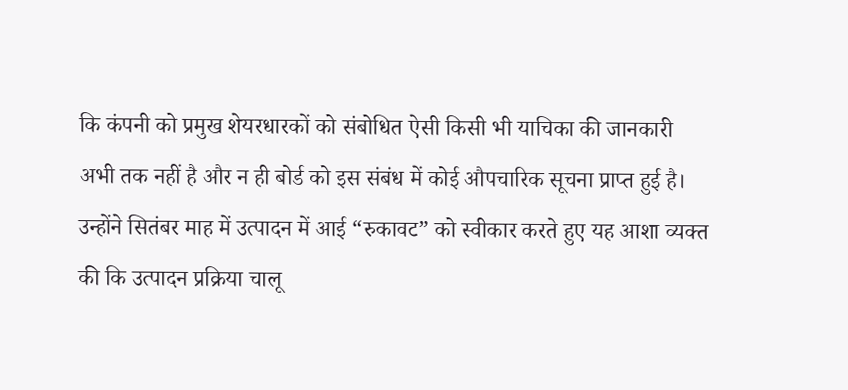कि कंपनी को प्रमुख शेयरधारकों को संबोधित ऐसी किसी भी याचिका की जानकारी अभी तक नहीं है और न ही बोर्ड को इस संबंध में कोई औपचारिक सूचना प्राप्त हुई है। उन्होंने सितंबर माह में उत्पादन में आई “रुकावट” को स्वीकार करते हुए यह आशा व्यक्त की कि उत्पादन प्रक्रिया चालू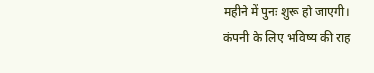महीने में पुनः शुरू हो जाएगी।
कंपनी के लिए भविष्य की राह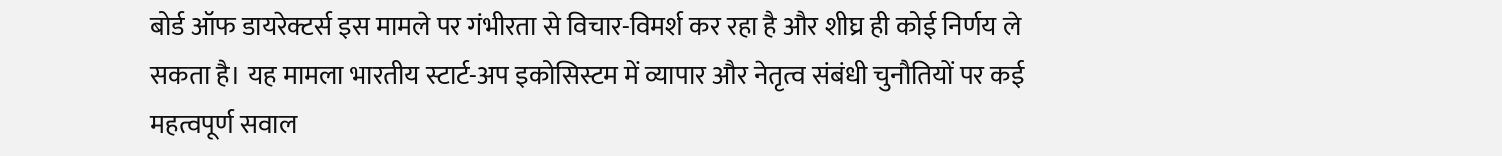बोर्ड ऑफ डायरेक्टर्स इस मामले पर गंभीरता से विचार-विमर्श कर रहा है और शीघ्र ही कोई निर्णय ले सकता है। यह मामला भारतीय स्टार्ट-अप इकोसिस्टम में व्यापार और नेतृत्व संबंधी चुनौतियों पर कई महत्वपूर्ण सवाल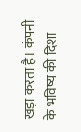खड़ा करता है। कंपनी के भविष्य की दिशा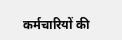कर्मचारियों की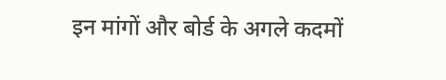इन मांगों और बोर्ड के अगले कदमों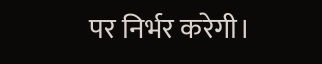पर निर्भर करेगी।